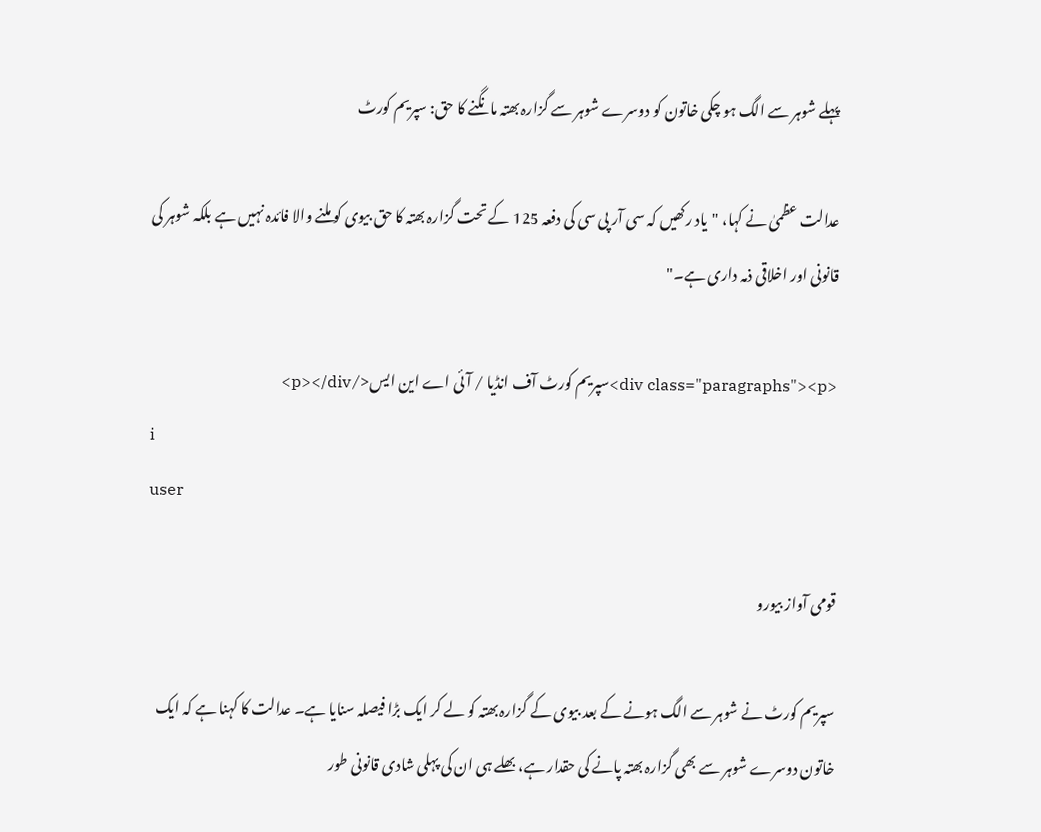پہلے شوہر سے الگ ہو چکی خاتون کو دوسرے شوہر سے گزارہ بھتہ مانگنے کا حق: سپریم کورٹ

عدالت عظمیٰ نے کہا، "یاد رکھیں کہ سی آر پی سی کی دفعہ 125 کے تحت گزارہ بھتہ کا حق بیوی کو ملنے والا فائدہ نہیں ہے بلکہ شوہر کی قانونی اور اخلاقی ذمہ داری ہے۔"

<div class="paragraphs"><p>سپریم کورٹ آف انڈیا / آئی اے این ایس</p></div>
i
user

قومی آواز بیورو

سپریم کورٹ نے شوہر سے الگ ہونے کے بعد بیوی کے گزارہ بھتہ کو لے کر ایک بڑا فیصلہ سنایا ہے۔ عدالت کا کہنا ہے کہ ایک خاتون دوسرے شوہر سے بھی گزارہ بھتہ پانے کی حقدار ہے، بھلے ہی ان کی پہلی شادی قانونی طور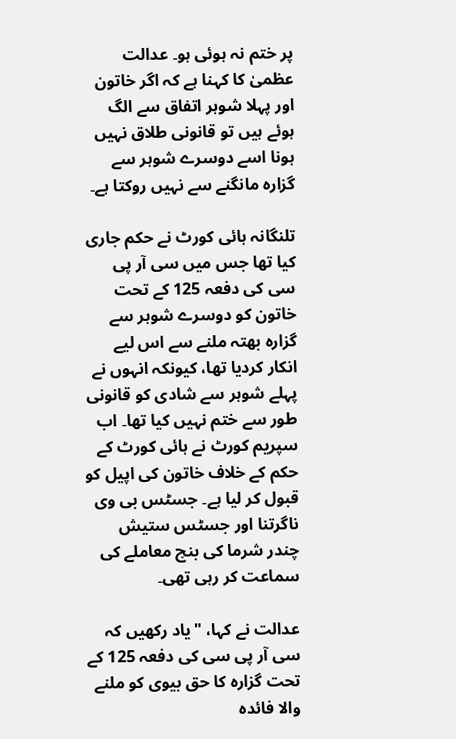پر ختم نہ ہوئی ہو۔ عدالت عظمیٰ کا کہنا ہے کہ اگر خاتون اور پہلا شوہر اتفاق سے الگ ہوئے ہیں تو قانونی طلاق نہیں ہونا اسے دوسرے شوہر سے گزارہ مانگنے سے نہیں روکتا ہے۔

تلنگانہ ہائی کورٹ نے حکم جاری کیا تھا جس میں سی آر پی سی کی دفعہ 125 کے تحت خاتون کو دوسرے شوہر سے گزارہ بھتہ ملنے سے اس لیے انکار کردیا تھا، کیونکہ انہوں نے پہلے شوہر سے شادی کو قانونی طور سے ختم نہیں کیا تھا۔ اب سپریم کورٹ نے ہائی کورٹ کے حکم کے خلاف خاتون کی اپیل کو قبول کر لیا ہے۔ جسٹس بی وی ناگرتنا اور جسٹس ستیش چندر شرما کی بنچ معاملے کی سماعت کر رہی تھی۔

عدالت نے کہا، "یاد رکھیں کہ سی آر پی سی کی دفعہ 125 کے تحت گزارہ کا حق بیوی کو ملنے والا فائدہ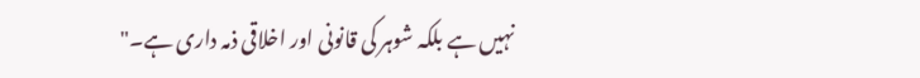نہیں ہے بلکہ شوہر کی قانونی اور اخلاقی ذمہ داری ہے۔"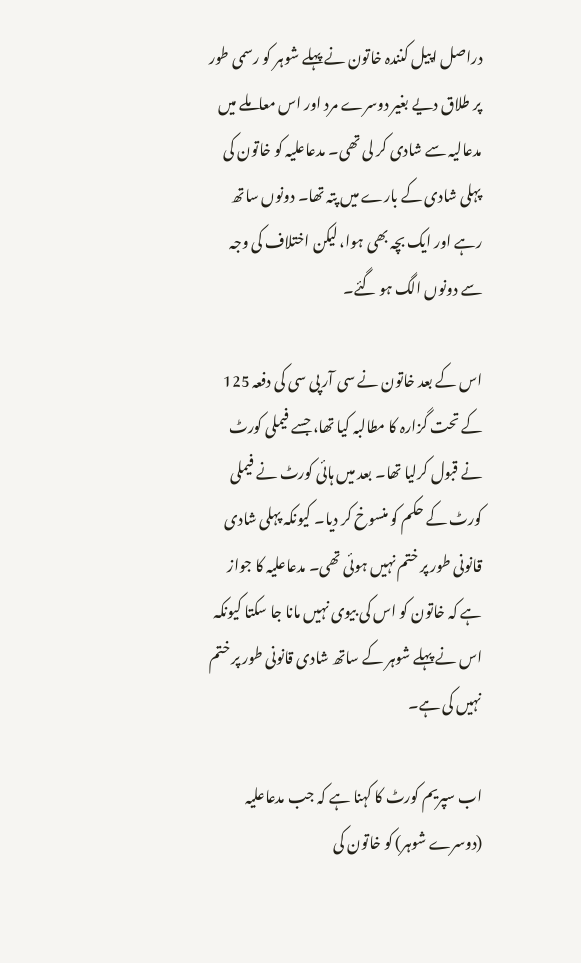دراصل اپیل کنندہ خاتون نے پہلے شوہر کو رسمی طور پر طلاق دیے بغیر دوسرے مرد اور اس معاملے میں مدعالیہ سے شادی کر لی تھی۔ مدعاعلیہ کو خاتون کی پہلی شادی کے بارے میں پتہ تھا۔ دونوں ساتھ رہے اور ایک بچہ بھی ہوا، لیکن اختلاف کی وجہ سے دونوں الگ ہو گئے۔

اس کے بعد خاتون نے سی آر پی سی کی دفعہ 125 کے تحت گزارہ کا مطالبہ کیا تھا، جسے فیملی کورٹ نے قبول کرلیا تھا۔ بعد میں ہائی کورٹ نے فیملی کورٹ کے حکم کو منسوخ کر دیا۔ کیونکہ پہلی شادی قانونی طور پر ختم نہیں ہوئی تھی۔ مدعاعلیہ کا جواز ہے کہ خاتون کو اس کی بیوی نہیں مانا جا سکتا کیونکہ اس نے پہلے شوہر کے ساتھ شادی قانونی طور پر ختم نہیں کی ہے۔

اب سپریم کورٹ کا کہنا ہے کہ جب مدعاعلیہ (دوسرے شوہر) کو خاتون کی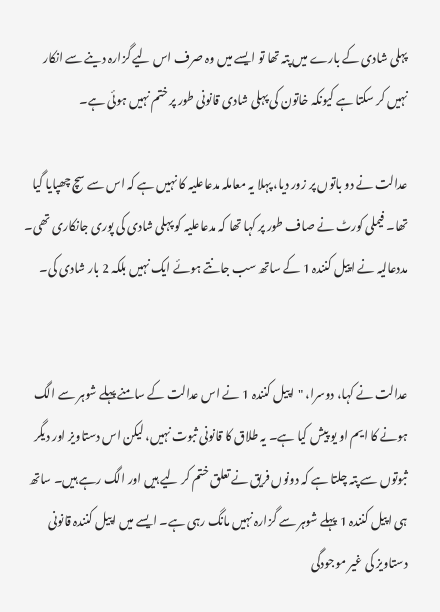پہلی شادی کے بارے میں پتہ تھا تو ایسے میں وہ صرف اس لیے گزارہ دینے سے انکار نہیں کر سکتا ہے کیونکہ خاتون کی پہلی شادی قانونی طور پر ختم نہیں ہوئی ہے۔

عدالت نے دو باتوں پر زور دیا، پہلا یہ معاملہ مدعاعلیہ کا نہیں ہے کہ اس سے سچ چھپایا گیا تھا۔ فیملی کورٹ نے صاف طور پر کہا تھا کہ مدعاعلیہ کو پہلی شادی کی پوری جانکاری تھی۔ مددعالیہ نے اپیل کنندہ 1 کے ساتھ سب جانتے ہوئے ایک نہیں بلکہ 2 بار شادی کی۔


عدالت نے کہا، دوسرا، "اپیل کنندہ 1 نے اس عدالت کے سامنے پہلے شوہر سے الگ ہونے کا ایم او یو پیش کیا ہے۔ یہ طلاق کا قانونی ثبوت نہیں، لیکن اس دستاویز اور دیگر ثبوتوں سے پتہ چلتا ہے کہ دونوں فریق نے تعلق ختم کر لیے ہیں اور الگ رہے ہیں۔ ساتھ ہی اپیل کنندہ 1 پہلے شوہر سے گزارہ نہیں مانگ رہی ہے۔ ایسے میں اپیل کنندہ قانونی دستاویز کی غیر موجودگی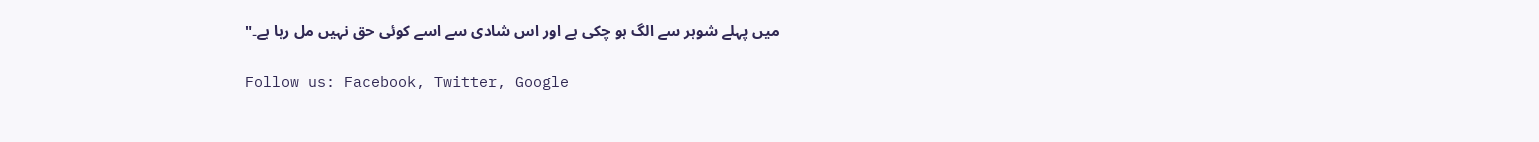میں پہلے شوہر سے الگ ہو چکی ہے اور اس شادی سے اسے کوئی حق نہیں مل رہا ہے۔"

Follow us: Facebook, Twitter, Google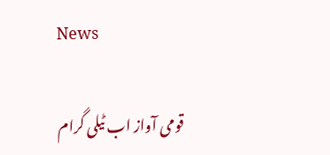News

قومی آواز اب ٹیلی گرام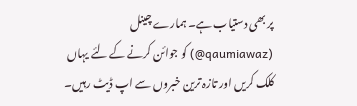پر بھی دستیاب ہے۔ ہمارے چینل (qaumiawaz@) کو جوائن کرنے کے لئے یہاں کلک کریں اور تازہ ترین خبروں سے اپ ڈیٹ رہیں۔